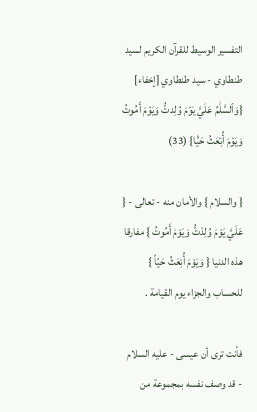التفسير الوسيط للقرآن الكريم لسيد طنطاوي - سيد طنطاوي [إخفاء]
{وَٱلسَّلَٰمُ عَلَيَّ يَوۡمَ وُلِدتُّ وَيَوۡمَ أَمُوتُ وَيَوۡمَ أُبۡعَثُ حَيّٗا} (33)

{ والسلام } والأمان منه - تعالى - { عَلَيَّ يَوْمَ وُلِدْتُّ وَيَوْمَ أَمُوتُ } مفارقا هذه الدنيا { وَيَوْمَ أُبْعَثُ حَيّاً } للحساب والجزاء يوم القيامة .

فأنت ترى أن عيسى - عليه السلام - قد وصف نفسه بمجموعة من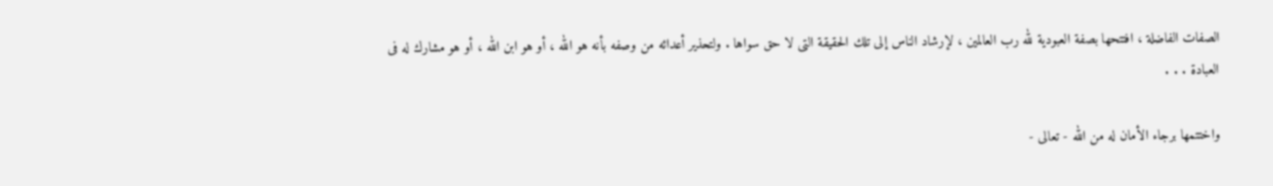الصفات الفاضلة ، افتتحها بصفة العبودية لله رب العالمين ، لإرشاد الناس إلى تلك الحقيقة التى لا حق سواها . ولتحذير أعدائه من وصفه بأنه هو الله ، أو هو ابن الله ، أو هو مشارك له فى العبادة . . .

واختتمها برجاء الأمان له من الله - تعالى -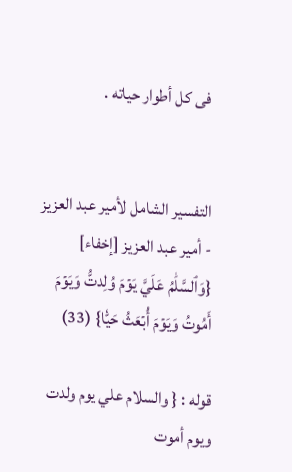فى كل أطوار حياته .


التفسير الشامل لأمير عبد العزيز - أمير عبد العزيز [إخفاء]
{وَٱلسَّلَٰمُ عَلَيَّ يَوۡمَ وُلِدتُّ وَيَوۡمَ أَمُوتُ وَيَوۡمَ أُبۡعَثُ حَيّٗا} (33)

قوله : { والسلام علي يوم ولدت ويوم أموت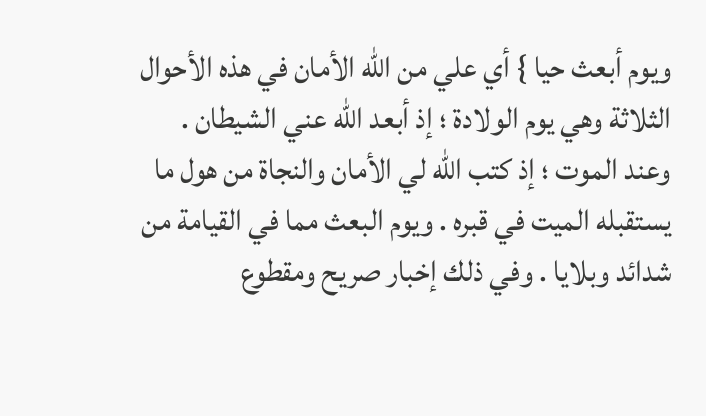ويوم أبعث حيا } أي علي من الله الأمان في هذه الأحوال الثلاثة وهي يوم الولادة ؛ إذ أبعد الله عني الشيطان . وعند الموت ؛ إذ كتب الله لي الأمان والنجاة من هول ما يستقبله الميت في قبره . ويوم البعث مما في القيامة من شدائد وبلايا . وفي ذلك إخبار صريح ومقطوع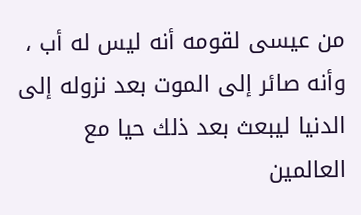من عيسى لقومه أنه ليس له أب ، وأنه صائر إلى الموت بعد نزوله إلى الدنيا ليبعث بعد ذلك حيا مع العالمين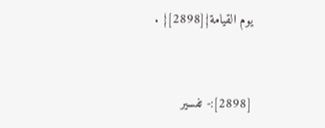يوم القيامة{[2898]} .


[2898]:- تفسير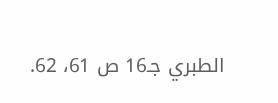الطبري جـ16 ص 61، 62.